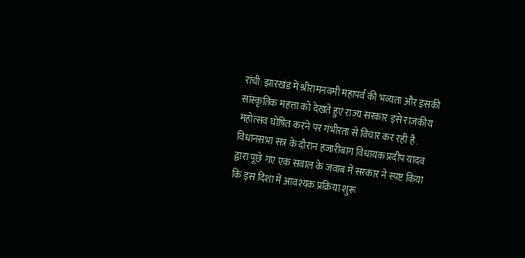रांची: झारखंड में श्रीरामनवमी महापर्व की भव्यता और इसकी सांस्कृतिक महत्ता को देखते हुए राज्य सरकार इसे राजकीय महोत्सव घोषित करने पर गंभीरता से विचार कर रही है. विधानसभा सत्र के दौरान हजारीबाग विधायक प्रदीप यादव द्वारा पूछे गए एक सवाल के जवाब में सरकार ने स्पष्ट किया कि इस दिशा में आवश्यक प्रक्रिया शुरू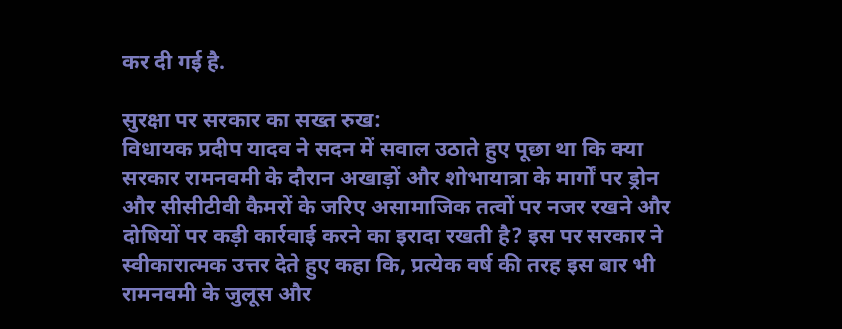कर दी गई है.

सुरक्षा पर सरकार का सख्त रुख:
विधायक प्रदीप यादव ने सदन में सवाल उठाते हुए पूछा था कि क्या सरकार रामनवमी के दौरान अखाड़ों और शोभायात्रा के मार्गों पर ड्रोन और सीसीटीवी कैमरों के जरिए असामाजिक तत्वों पर नजर रखने और दोषियों पर कड़ी कार्रवाई करने का इरादा रखती है? इस पर सरकार ने स्वीकारात्मक उत्तर देते हुए कहा कि, प्रत्येक वर्ष की तरह इस बार भी रामनवमी के जुलूस और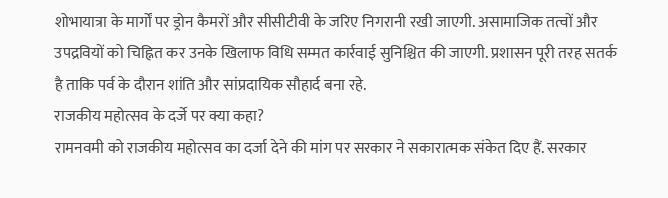शोभायात्रा के मार्गों पर ड्रोन कैमरों और सीसीटीवी के जरिए निगरानी रखी जाएगी. असामाजिक तत्वों और उपद्रवियों को चिह्नित कर उनके खिलाफ विधि सम्मत कार्रवाई सुनिश्चित की जाएगी. प्रशासन पूरी तरह सतर्क है ताकि पर्व के दौरान शांति और सांप्रदायिक सौहार्द बना रहे.
राजकीय महोत्सव के दर्जे पर क्या कहा?
रामनवमी को राजकीय महोत्सव का दर्जा देने की मांग पर सरकार ने सकारात्मक संकेत दिए हैं. सरकार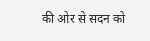की ओर से सदन को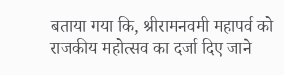बताया गया कि, श्रीरामनवमी महापर्व को राजकीय महोत्सव का दर्जा दिए जाने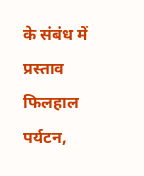के संबंध में प्रस्ताव फिलहाल पर्यटन,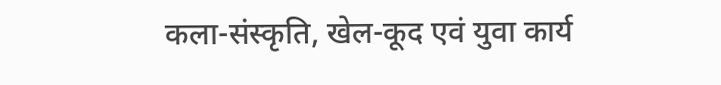कला-संस्कृति, खेल-कूद एवं युवा कार्य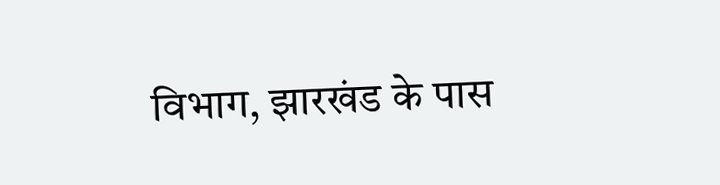विभाग, झारखंड के पास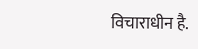विचाराधीन है.